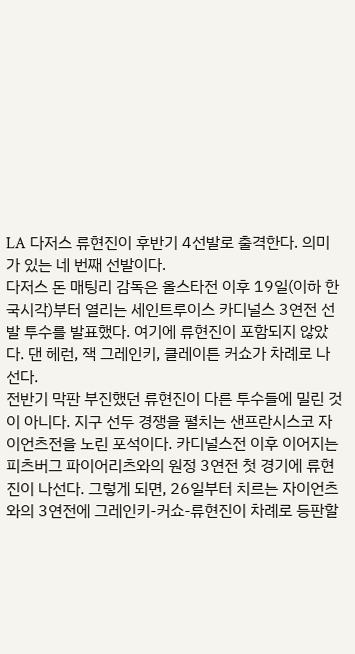LA 다저스 류현진이 후반기 4선발로 출격한다. 의미가 있는 네 번째 선발이다.
다저스 돈 매팅리 감독은 올스타전 이후 19일(이하 한국시각)부터 열리는 세인트루이스 카디널스 3연전 선발 투수를 발표했다. 여기에 류현진이 포함되지 않았다. 댄 헤런, 잭 그레인키, 클레이튼 커쇼가 차례로 나선다.
전반기 막판 부진했던 류현진이 다른 투수들에 밀린 것이 아니다. 지구 선두 경쟁을 펼치는 샌프란시스코 자이언츠전을 노린 포석이다. 카디널스전 이후 이어지는 피츠버그 파이어리츠와의 원정 3연전 첫 경기에 류현진이 나선다. 그렇게 되면, 26일부터 치르는 자이언츠와의 3연전에 그레인키-커쇼-류현진이 차례로 등판할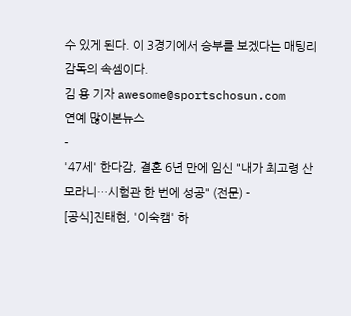수 있게 된다. 이 3경기에서 승부를 보겠다는 매팅리 감독의 속셈이다.
김 용 기자 awesome@sportschosun.com
연예 많이본뉴스
-
'47세' 한다감, 결혼 6년 만에 임신 "내가 최고령 산모라니…시험관 한 번에 성공" (전문) -
[공식]진태현, '이숙캠' 하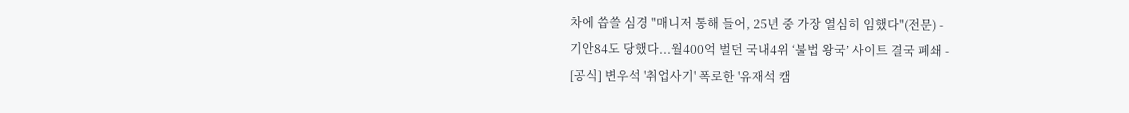차에 씁쓸 심경 "매니저 통해 들어, 25년 중 가장 열심히 임했다"(전문) -
기안84도 당했다...월400억 벌던 국내4위 ‘불법 왕국’ 사이트 결국 폐쇄 -
[공식] 변우석 '취업사기' 폭로한 '유재석 캠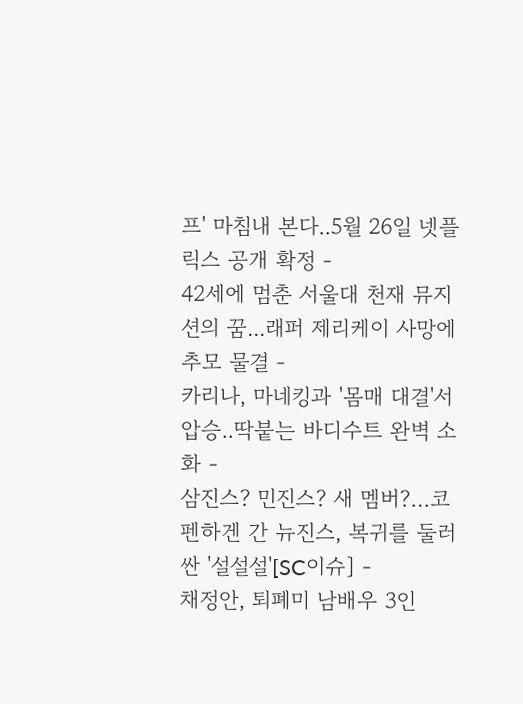프' 마침내 본다..5월 26일 넷플릭스 공개 확정 -
42세에 멈춘 서울대 천재 뮤지션의 꿈...래퍼 제리케이 사망에 추모 물결 -
카리나, 마네킹과 '몸매 대결'서 압승..딱붙는 바디수트 완벽 소화 -
삼진스? 민진스? 새 멤버?…코펜하겐 간 뉴진스, 복귀를 둘러싼 '설설설'[SC이슈] -
채정안, 퇴폐미 남배우 3인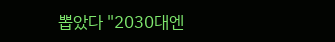뽑았다 "2030대엔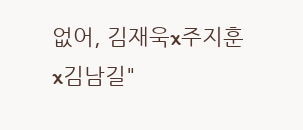없어, 김재욱x주지훈x김남길"